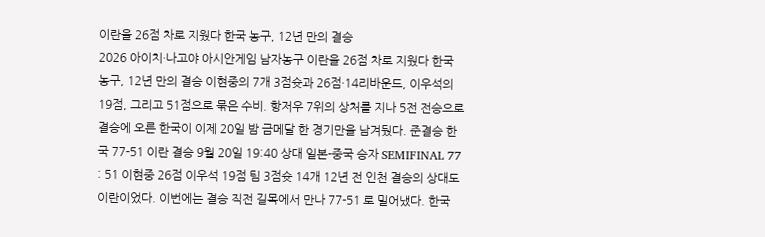이란을 26점 차로 지웠다 한국 농구, 12년 만의 결승
2026 아이치·나고야 아시안게임 남자농구 이란을 26점 차로 지웠다 한국 농구, 12년 만의 결승 이현중의 7개 3점슛과 26점·14리바운드, 이우석의 19점, 그리고 51점으로 묶은 수비. 항저우 7위의 상처를 지나 5전 전승으로 결승에 오른 한국이 이제 20일 밤 금메달 한 경기만을 남겨뒀다. 준결승 한국 77-51 이란 결승 9월 20일 19:40 상대 일본-중국 승자 SEMIFINAL 77 : 51 이현중 26점 이우석 19점 팀 3점슛 14개 12년 전 인천 결승의 상대도 이란이었다. 이번에는 결승 직전 길목에서 만나 77-51 로 밀어냈다. 한국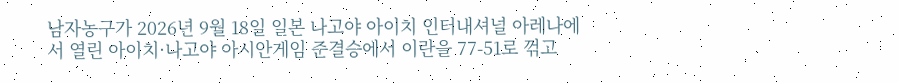남자농구가 2026년 9월 18일 일본 나고야 아이치 인터내셔널 아레나에서 열린 아이치·나고야 아시안게임 준결승에서 이란을 77-51로 꺾고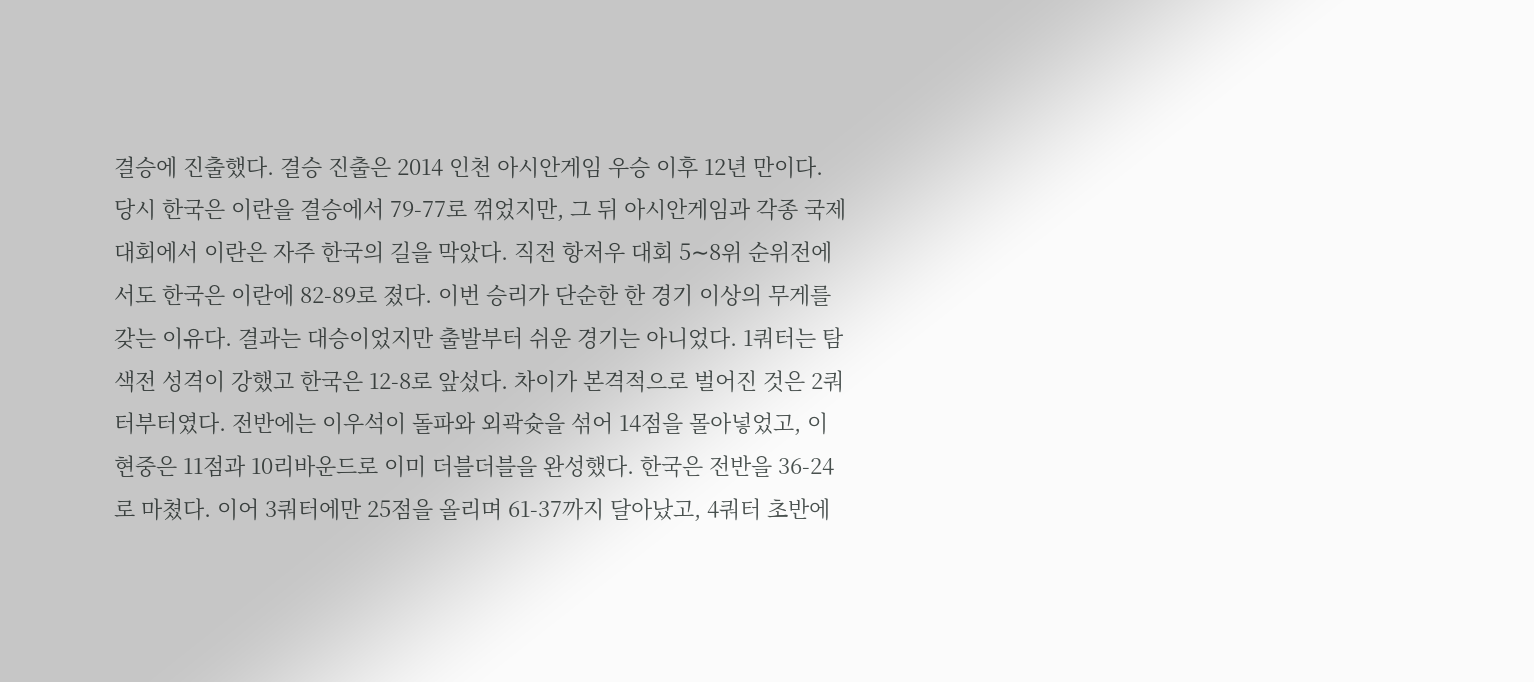결승에 진출했다. 결승 진출은 2014 인천 아시안게임 우승 이후 12년 만이다. 당시 한국은 이란을 결승에서 79-77로 꺾었지만, 그 뒤 아시안게임과 각종 국제대회에서 이란은 자주 한국의 길을 막았다. 직전 항저우 대회 5∼8위 순위전에서도 한국은 이란에 82-89로 졌다. 이번 승리가 단순한 한 경기 이상의 무게를 갖는 이유다. 결과는 대승이었지만 출발부터 쉬운 경기는 아니었다. 1쿼터는 탐색전 성격이 강했고 한국은 12-8로 앞섰다. 차이가 본격적으로 벌어진 것은 2쿼터부터였다. 전반에는 이우석이 돌파와 외곽슛을 섞어 14점을 몰아넣었고, 이현중은 11점과 10리바운드로 이미 더블더블을 완성했다. 한국은 전반을 36-24로 마쳤다. 이어 3쿼터에만 25점을 올리며 61-37까지 달아났고, 4쿼터 초반에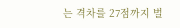는 격차를 27점까지 벌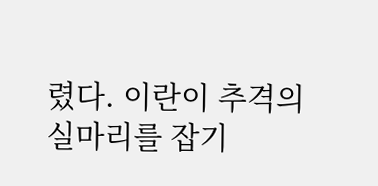렸다. 이란이 추격의 실마리를 잡기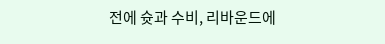전에 슛과 수비, 리바운드에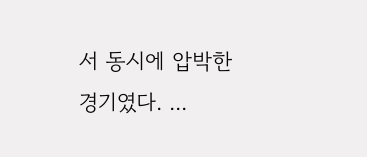서 동시에 압박한 경기였다. ...